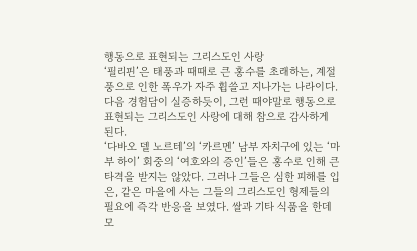행동으로 표현되는 그리스도인 사랑
‘필리핀’은 태풍과 때때로 큰 홍수를 초래하는, 계절풍으로 인한 폭우가 자주 휩쓸고 지나가는 나라이다. 다음 경험담이 실증하듯이, 그런 때야말로 행동으로 표현되는 그리스도인 사랑에 대해 참으로 감사하게 된다.
‘다바오 델 노르테’의 ‘카르멘’ 남부 자치구에 있는 ‘마부 하이’ 회중의 ‘여호와의 증인’들은 홍수로 인해 큰 타격을 받지는 않았다. 그러나 그들은 심한 피해를 입은, 같은 마을에 사는 그들의 그리스도인 형제들의 필요에 즉각 반응을 보였다. 쌀과 기타 식품을 한데 모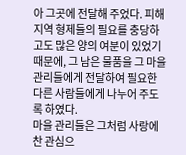아 그곳에 전달해 주었다. 피해 지역 형제들의 필요를 충당하고도 많은 양의 여분이 있었기 때문에, 그 남은 물품을 그 마을 관리들에게 전달하여 필요한 다른 사람들에게 나누어 주도록 하였다.
마을 관리들은 그처럼 사랑에 찬 관심으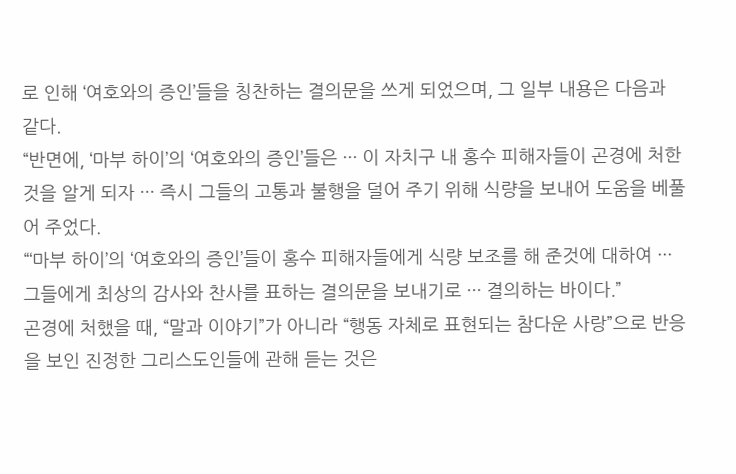로 인해 ‘여호와의 증인’들을 칭찬하는 결의문을 쓰게 되었으며, 그 일부 내용은 다음과 같다.
“반면에, ‘마부 하이’의 ‘여호와의 증인’들은 ··· 이 자치구 내 홍수 피해자들이 곤경에 처한 것을 알게 되자 ··· 즉시 그들의 고통과 불행을 덜어 주기 위해 식량을 보내어 도움을 베풀어 주었다.
“‘마부 하이’의 ‘여호와의 증인’들이 홍수 피해자들에게 식량 보조를 해 준것에 대하여 ··· 그들에게 최상의 감사와 찬사를 표하는 결의문을 보내기로 ··· 결의하는 바이다.”
곤경에 처했을 때, “말과 이야기”가 아니라 “행동 자체로 표현되는 참다운 사랑”으로 반응을 보인 진정한 그리스도인들에 관해 듣는 것은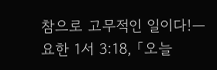참으로 고무적인 일이다!—요한 1서 3:18, 「오늘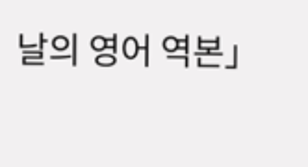날의 영어 역본」